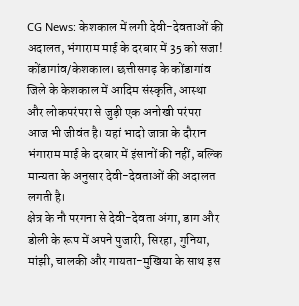CG News: केशकाल में लगी देवी-देवताओं की अदालत, भंगाराम माई के दरबार में 35 को सजा!
कोंडागांव/केशकाल। छत्तीसगढ़ के कोंडागांव जिले के केशकाल में आदिम संस्कृति, आस्था और लोकपरंपरा से जुड़ी एक अनोखी परंपरा आज भी जीवंत है। यहां भादो जात्रा के दौरान भंगाराम माई के दरबार में इंसानों की नहीं, बल्कि मान्यता के अनुसार देवी-देवताओं की अदालत लगती है।
क्षेत्र के नौ परगना से देवी-देवता अंगा, डाग और डोली के रूप में अपने पुजारी, सिरहा, गुनिया, मांझी, चालकी और गायता-मुखिया के साथ इस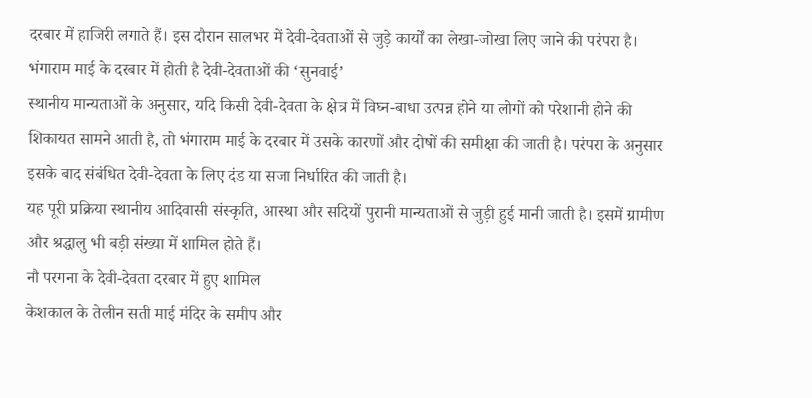दरबार में हाजिरी लगाते हैं। इस दौरान सालभर में देवी-देवताओं से जुड़े कार्यों का लेखा-जोखा लिए जाने की परंपरा है।
भंगाराम माई के दरबार में होती है देवी-देवताओं की ‘सुनवाई’
स्थानीय मान्यताओं के अनुसार, यदि किसी देवी-देवता के क्षेत्र में विघ्न-बाधा उत्पन्न होने या लोगों को परेशानी होने की शिकायत सामने आती है, तो भंगाराम माई के दरबार में उसके कारणों और दोषों की समीक्षा की जाती है। परंपरा के अनुसार इसके बाद संबंधित देवी-देवता के लिए दंड या सजा निर्धारित की जाती है।
यह पूरी प्रक्रिया स्थानीय आदिवासी संस्कृति, आस्था और सदियों पुरानी मान्यताओं से जुड़ी हुई मानी जाती है। इसमें ग्रामीण और श्रद्धालु भी बड़ी संख्या में शामिल होते हैं।
नौ परगना के देवी-देवता दरबार में हुए शामिल
केशकाल के तेलीन सती माई मंदिर के समीप और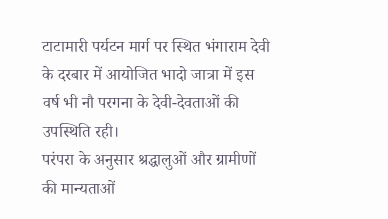टाटामारी पर्यटन मार्ग पर स्थित भंगाराम देवी के दरबार में आयोजित भादो जात्रा में इस वर्ष भी नौ परगना के देवी-देवताओं की उपस्थिति रही।
परंपरा के अनुसार श्रद्धालुओं और ग्रामीणों की मान्यताओं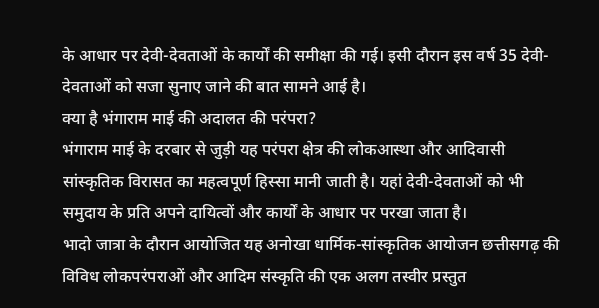के आधार पर देवी-देवताओं के कार्यों की समीक्षा की गई। इसी दौरान इस वर्ष 35 देवी-देवताओं को सजा सुनाए जाने की बात सामने आई है।
क्या है भंगाराम माई की अदालत की परंपरा?
भंगाराम माई के दरबार से जुड़ी यह परंपरा क्षेत्र की लोकआस्था और आदिवासी सांस्कृतिक विरासत का महत्वपूर्ण हिस्सा मानी जाती है। यहां देवी-देवताओं को भी समुदाय के प्रति अपने दायित्वों और कार्यों के आधार पर परखा जाता है।
भादो जात्रा के दौरान आयोजित यह अनोखा धार्मिक-सांस्कृतिक आयोजन छत्तीसगढ़ की विविध लोकपरंपराओं और आदिम संस्कृति की एक अलग तस्वीर प्रस्तुत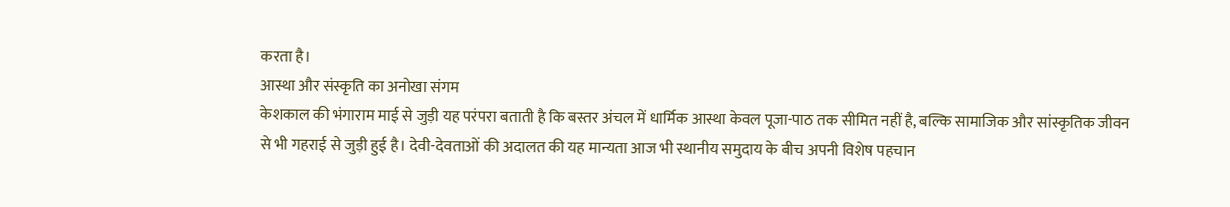करता है।
आस्था और संस्कृति का अनोखा संगम
केशकाल की भंगाराम माई से जुड़ी यह परंपरा बताती है कि बस्तर अंचल में धार्मिक आस्था केवल पूजा-पाठ तक सीमित नहीं है, बल्कि सामाजिक और सांस्कृतिक जीवन से भी गहराई से जुड़ी हुई है। देवी-देवताओं की अदालत की यह मान्यता आज भी स्थानीय समुदाय के बीच अपनी विशेष पहचान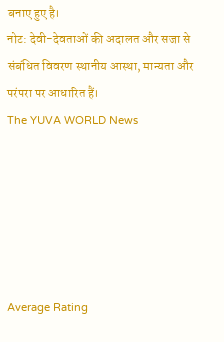बनाए हुए है।
नोट: देवी-देवताओं की अदालत और सजा से संबंधित विवरण स्थानीय आस्था, मान्यता और परंपरा पर आधारित हैं।
The YUVA WORLD News






Average Rating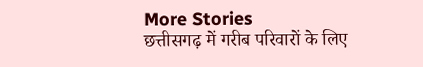More Stories
छत्तीसगढ़ में गरीब परिवारों के लिए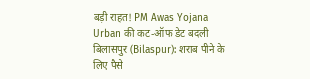बड़ी राहत! PM Awas Yojana Urban की कट-ऑफ डेट बदली
बिलासपुर (Bilaspur): शराब पीने के लिए पैसे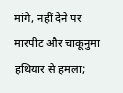मांगे, नहीं देने पर मारपीट और चाकूनुमा हथियार से हमला;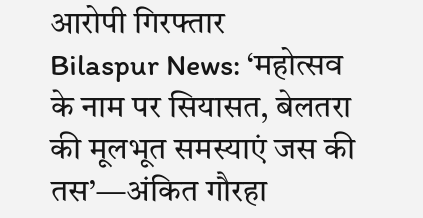आरोपी गिरफ्तार
Bilaspur News: ‘महोत्सव के नाम पर सियासत, बेलतरा की मूलभूत समस्याएं जस की तस’—अंकित गौरहा